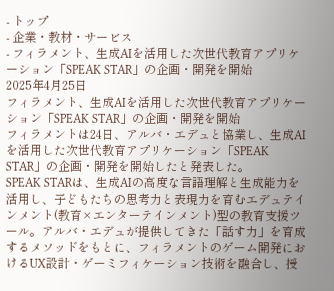- トップ
- 企業・教材・サービス
- フィラメント、生成AIを活用した次世代教育アプリケーション「SPEAK STAR」の企画・開発を開始
2025年4月25日
フィラメント、生成AIを活用した次世代教育アプリケーション「SPEAK STAR」の企画・開発を開始
フィラメントは24日、アルバ・エデュと協業し、生成AIを活用した次世代教育アプリケーション「SPEAK STAR」の企画・開発を開始したと発表した。
SPEAK STARは、生成AIの高度な言語理解と生成能力を活用し、子どもたちの思考力と表現力を育むエデュテインメント(教育×エンターテインメント)型の教育支援ツール。アルバ・エデュが提供してきた「話す力」を育成するメソッドをもとに、フィラメントのゲーム開発におけるUX設計・ゲーミフィケーション技術を融合し、授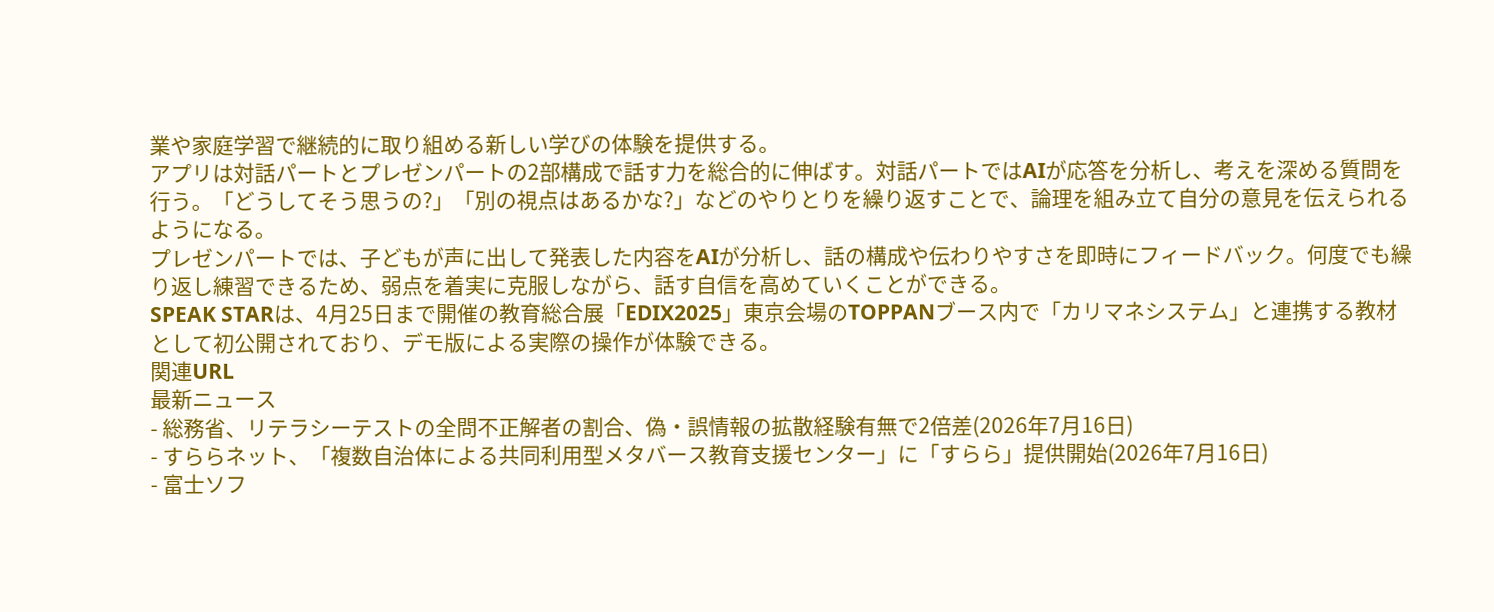業や家庭学習で継続的に取り組める新しい学びの体験を提供する。
アプリは対話パートとプレゼンパートの2部構成で話す力を総合的に伸ばす。対話パートではAIが応答を分析し、考えを深める質問を行う。「どうしてそう思うの?」「別の視点はあるかな?」などのやりとりを繰り返すことで、論理を組み立て自分の意見を伝えられるようになる。
プレゼンパートでは、子どもが声に出して発表した内容をAIが分析し、話の構成や伝わりやすさを即時にフィードバック。何度でも繰り返し練習できるため、弱点を着実に克服しながら、話す自信を高めていくことができる。
SPEAK STARは、4月25日まで開催の教育総合展「EDIX2025」東京会場のTOPPANブース内で「カリマネシステム」と連携する教材として初公開されており、デモ版による実際の操作が体験できる。
関連URL
最新ニュース
- 総務省、リテラシーテストの全問不正解者の割合、偽・誤情報の拡散経験有無で2倍差(2026年7月16日)
- すららネット、「複数自治体による共同利用型メタバース教育支援センター」に「すらら」提供開始(2026年7月16日)
- 富士ソフ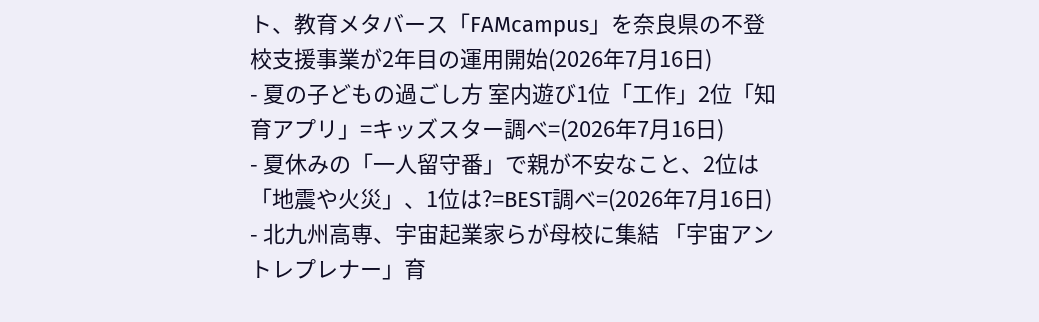ト、教育メタバース「FAMcampus」を奈良県の不登校支援事業が2年目の運用開始(2026年7月16日)
- 夏の子どもの過ごし方 室内遊び1位「工作」2位「知育アプリ」=キッズスター調べ=(2026年7月16日)
- 夏休みの「一人留守番」で親が不安なこと、2位は「地震や火災」、1位は?=BEST調べ=(2026年7月16日)
- 北九州高専、宇宙起業家らが母校に集結 「宇宙アントレプレナー」育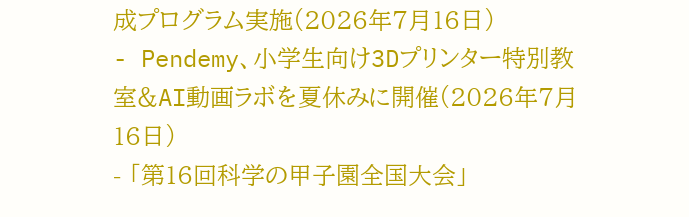成プログラム実施(2026年7月16日)
- Pendemy、小学生向け3Dプリンター特別教室&AI動画ラボを夏休みに開催(2026年7月16日)
- 「第16回科学の甲子園全国大会」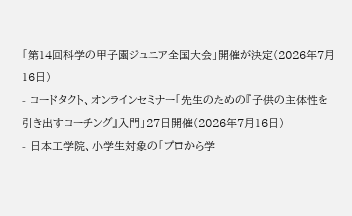「第14回科学の甲子園ジュニア全国大会」開催が決定(2026年7月16日)
- コードタクト、オンラインセミナー「先生のための『子供の主体性を引き出すコーチング』入門」27日開催(2026年7月16日)
- 日本工学院、小学生対象の「プロから学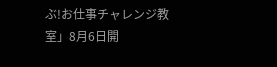ぶ!お仕事チャレンジ教室」8⽉6日開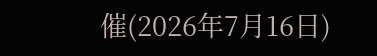催(2026年7月16日)